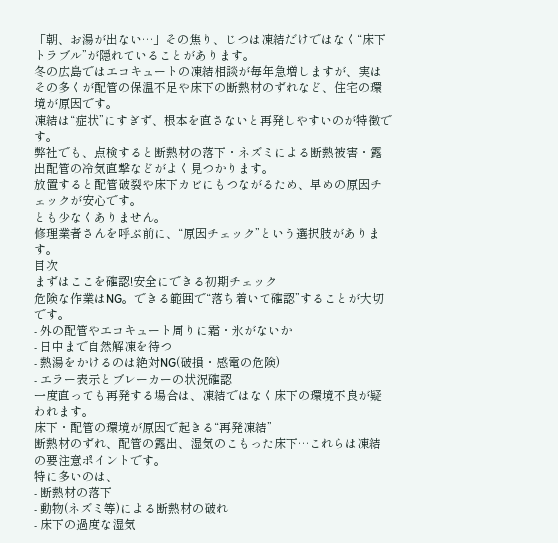「朝、お湯が出ない…」その焦り、じつは凍結だけではなく“床下トラブル”が隠れていることがあります。
冬の広島ではエコキュートの凍結相談が毎年急増しますが、実はその多くが配管の保温不足や床下の断熱材のずれなど、住宅の環境が原因です。
凍結は“症状”にすぎず、根本を直さないと再発しやすいのが特徴です。
弊社でも、点検すると断熱材の落下・ネズミによる断熱被害・露出配管の冷気直撃などがよく見つかります。
放置すると配管破裂や床下カビにもつながるため、早めの原因チェックが安心です。
とも少なくありません。
修理業者さんを呼ぶ前に、“原因チェック”という選択肢があります。
目次
まずはここを確認!安全にできる初期チェック
危険な作業はNG。できる範囲で“落ち着いて確認”することが大切です。
- 外の配管やエコキュート周りに霜・氷がないか
- 日中まで自然解凍を待つ
- 熱湯をかけるのは絶対NG(破損・感電の危険)
- エラー表示とブレーカーの状況確認
一度直っても再発する場合は、凍結ではなく床下の環境不良が疑われます。
床下・配管の環境が原因で起きる“再発凍結”
断熱材のずれ、配管の露出、湿気のこもった床下…これらは凍結の要注意ポイントです。
特に多いのは、
- 断熱材の落下
- 動物(ネズミ等)による断熱材の破れ
- 床下の過度な湿気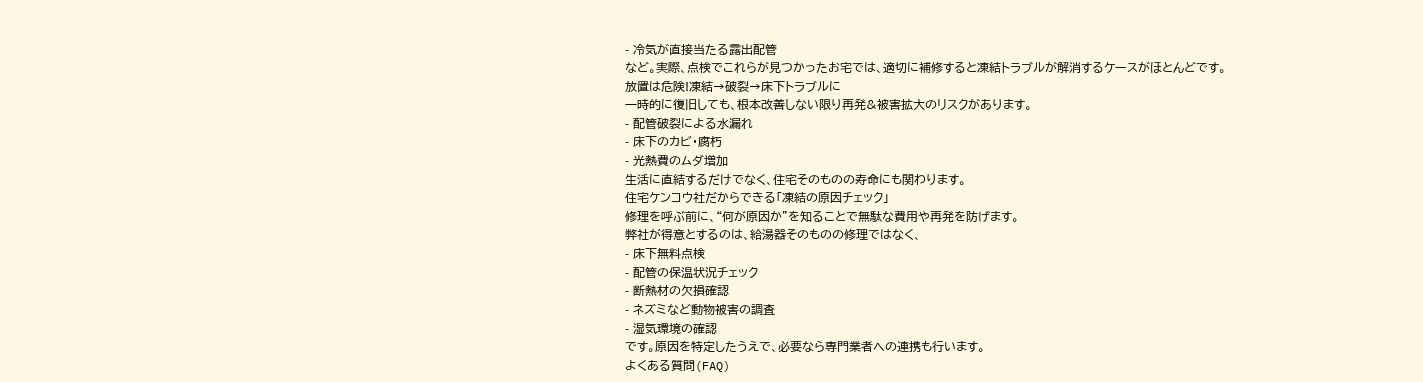- 冷気が直接当たる露出配管
など。実際、点検でこれらが見つかったお宅では、適切に補修すると凍結トラブルが解消するケースがほとんどです。
放置は危険!凍結→破裂→床下トラブルに
一時的に復旧しても、根本改善しない限り再発&被害拡大のリスクがあります。
- 配管破裂による水漏れ
- 床下のカビ・腐朽
- 光熱費のムダ増加
生活に直結するだけでなく、住宅そのものの寿命にも関わります。
住宅ケンコウ社だからできる「凍結の原因チェック」
修理を呼ぶ前に、“何が原因か”を知ることで無駄な費用や再発を防げます。
弊社が得意とするのは、給湯器そのものの修理ではなく、
- 床下無料点検
- 配管の保温状況チェック
- 断熱材の欠損確認
- ネズミなど動物被害の調査
- 湿気環境の確認
です。原因を特定したうえで、必要なら専門業者への連携も行います。
よくある質問(FAQ)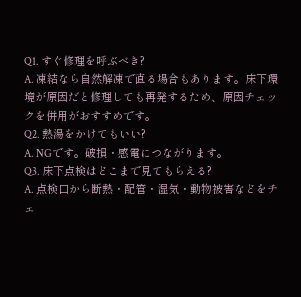Q1. すぐ修理を呼ぶべき?
A. 凍結なら自然解凍で直る場合もあります。床下環境が原因だと修理しても再発するため、原因チェックを併用がおすすめです。
Q2. 熱湯をかけてもいい?
A. NGです。破損・感電につながります。
Q3. 床下点検はどこまで見てもらえる?
A. 点検口から断熱・配管・湿気・動物被害などをチェ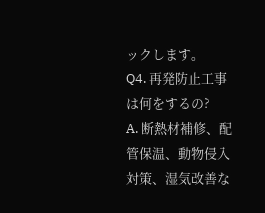ックします。
Q4. 再発防止工事は何をするの?
A. 断熱材補修、配管保温、動物侵入対策、湿気改善な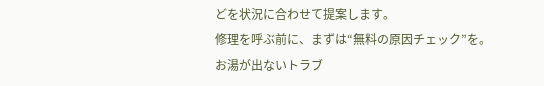どを状況に合わせて提案します。
修理を呼ぶ前に、まずは“無料の原因チェック”を。
お湯が出ないトラブ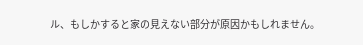ル、もしかすると家の見えない部分が原因かもしれません。